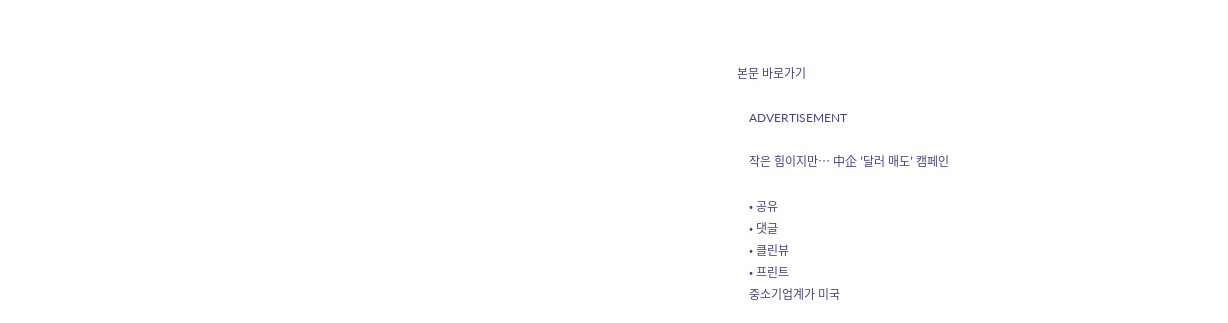본문 바로가기

    ADVERTISEMENT

    작은 힘이지만… 中企 '달러 매도' 캠페인

    • 공유
    • 댓글
    • 클린뷰
    • 프린트
    중소기업계가 미국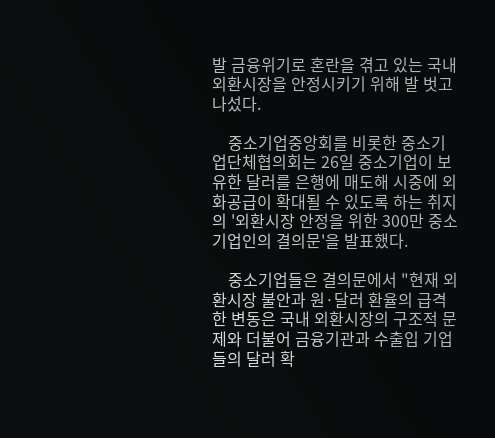발 금융위기로 혼란을 겪고 있는 국내 외환시장을 안정시키기 위해 발 벗고 나섰다.

    중소기업중앙회를 비롯한 중소기업단체협의회는 26일 중소기업이 보유한 달러를 은행에 매도해 시중에 외화공급이 확대될 수 있도록 하는 취지의 '외환시장 안정을 위한 300만 중소기업인의 결의문'을 발표했다.

    중소기업들은 결의문에서 "현재 외환시장 불안과 원·달러 환율의 급격한 변동은 국내 외환시장의 구조적 문제와 더불어 금융기관과 수출입 기업들의 달러 확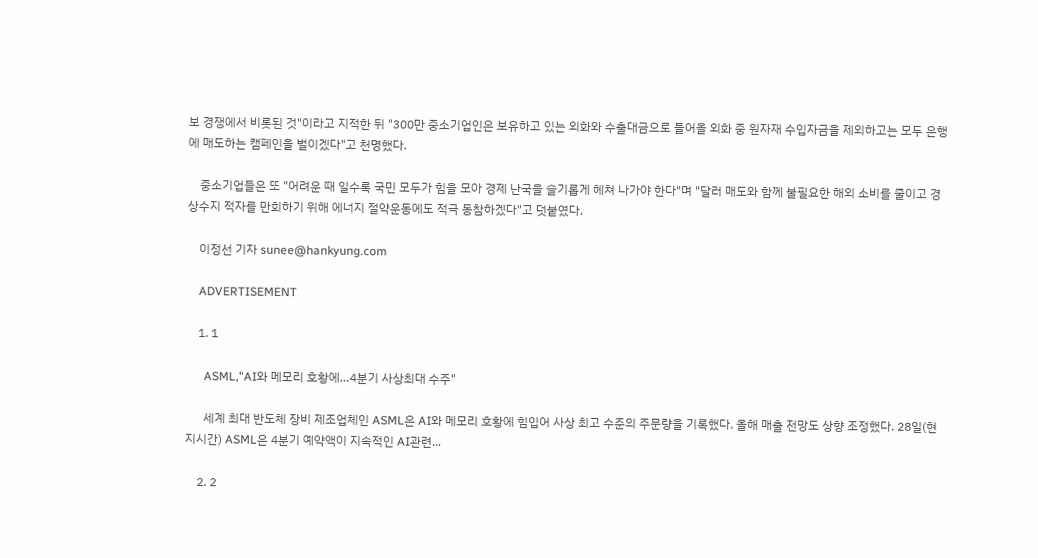보 경쟁에서 비롯된 것"이라고 지적한 뒤 "300만 중소기업인은 보유하고 있는 외화와 수출대금으로 들어올 외화 중 원자재 수입자금을 제외하고는 모두 은행에 매도하는 캠페인을 벌이겠다"고 천명했다.

    중소기업들은 또 "어려운 때 일수록 국민 모두가 힘을 모아 경제 난국을 슬기롭게 헤쳐 나가야 한다"며 "달러 매도와 함께 불필요한 해외 소비를 줄이고 경상수지 적자를 만회하기 위해 에너지 절약운동에도 적극 동참하겠다"고 덧붙였다.

    이정선 기자 sunee@hankyung.com

    ADVERTISEMENT

    1. 1

      ASML,"AI와 메모리 호황에…4분기 사상최대 수주"

      세계 최대 반도체 장비 제조업체인 ASML은 AI와 메모리 호황에 힘입어 사상 최고 수준의 주문량을 기록했다. 올해 매출 전망도 상향 조정했다. 28일(현지시간) ASML은 4분기 예약액이 지속적인 AI관련...

    2. 2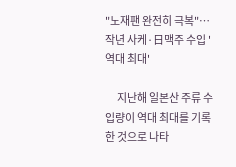"노재팬 완전히 극복"…작년 사케·日맥주 수입 '역대 최대'

      지난해 일본산 주류 수입량이 역대 최대를 기록한 것으로 나타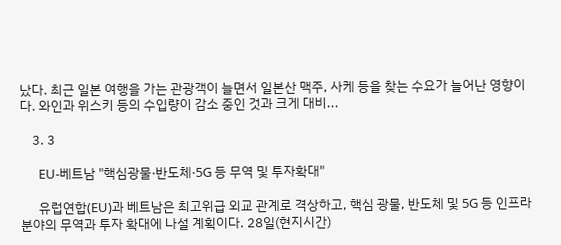났다. 최근 일본 여행을 가는 관광객이 늘면서 일본산 맥주, 사케 등을 찾는 수요가 늘어난 영향이다. 와인과 위스키 등의 수입량이 감소 중인 것과 크게 대비...

    3. 3

      EU-베트남 "핵심광물·반도체·5G 등 무역 및 투자확대"

      유럽연합(EU)과 베트남은 최고위급 외교 관계로 격상하고, 핵심 광물, 반도체 및 5G 등 인프라 분야의 무역과 투자 확대에 나설 계획이다. 28일(현지시간)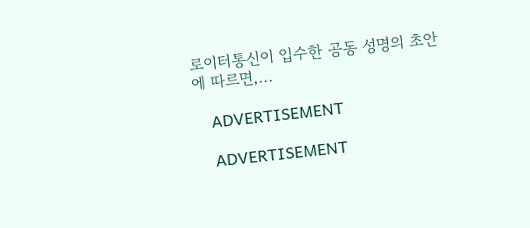로이터통신이 입수한 공동 성명의 초안에 따르면,...

    ADVERTISEMENT

    ADVERTISEMENT